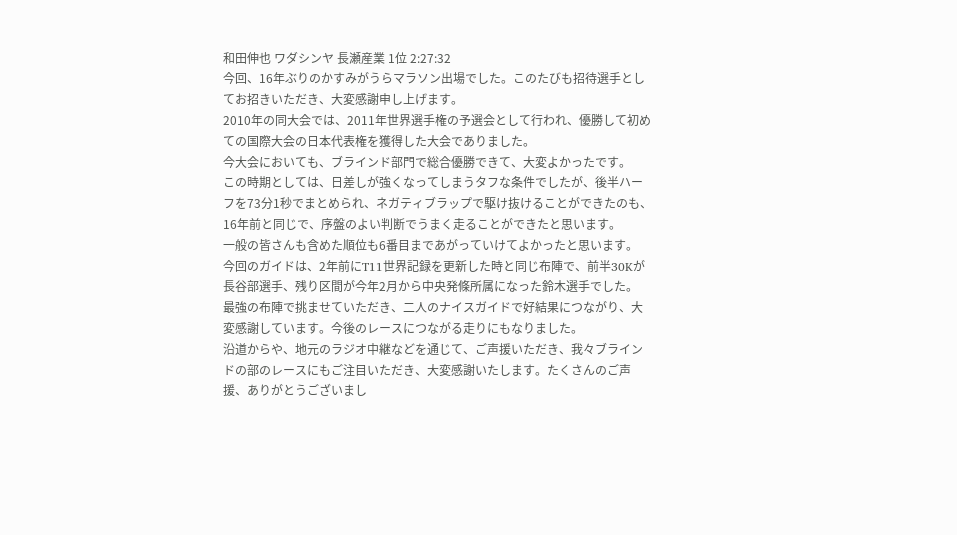和田伸也 ワダシンヤ 長瀬産業 1位 2:27:32
今回、16年ぶりのかすみがうらマラソン出場でした。このたびも招待選手としてお招きいただき、大変感謝申し上げます。
2010年の同大会では、2011年世界選手権の予選会として行われ、優勝して初めての国際大会の日本代表権を獲得した大会でありました。
今大会においても、ブラインド部門で総合優勝できて、大変よかったです。
この時期としては、日差しが強くなってしまうタフな条件でしたが、後半ハーフを73分1秒でまとめられ、ネガティブラップで駆け抜けることができたのも、
16年前と同じで、序盤のよい判断でうまく走ることができたと思います。
一般の皆さんも含めた順位も6番目まであがっていけてよかったと思います。
今回のガイドは、2年前にT11世界記録を更新した時と同じ布陣で、前半30Kが長谷部選手、残り区間が今年2月から中央発條所属になった鈴木選手でした。
最強の布陣で挑ませていただき、二人のナイスガイドで好結果につながり、大変感謝しています。今後のレースにつながる走りにもなりました。
沿道からや、地元のラジオ中継などを通じて、ご声援いただき、我々ブラインドの部のレースにもご注目いただき、大変感謝いたします。たくさんのご声援、ありがとうございまし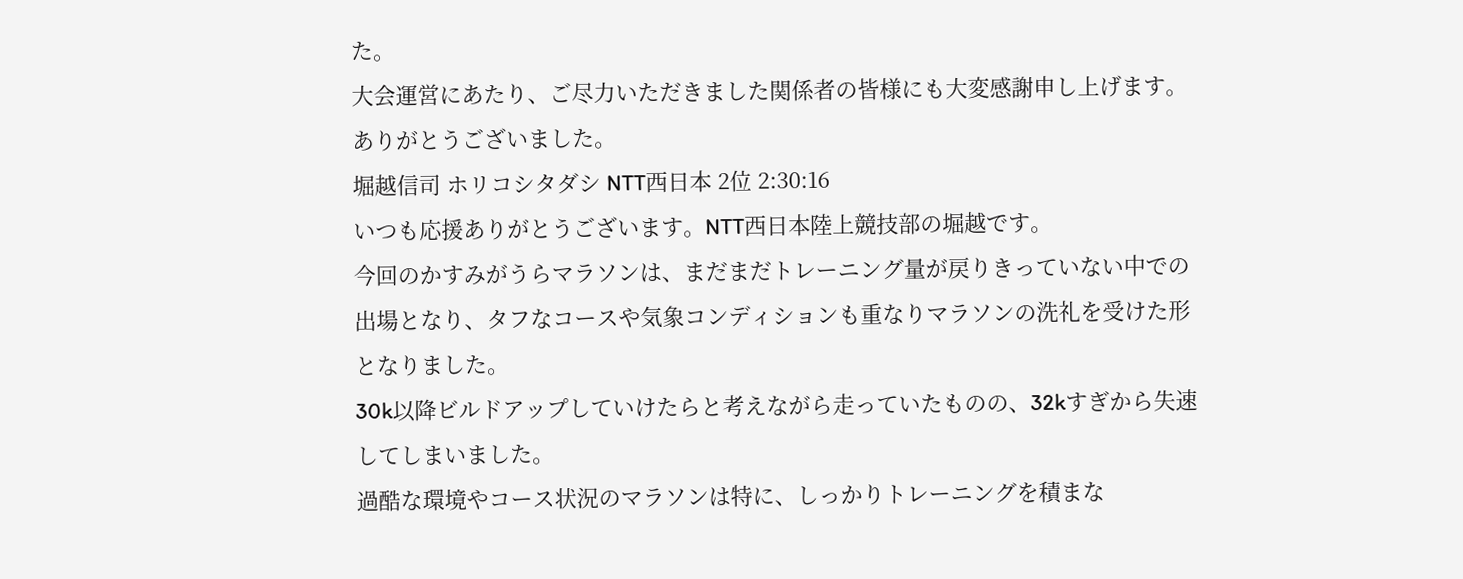た。
大会運営にあたり、ご尽力いただきました関係者の皆様にも大変感謝申し上げます。
ありがとうございました。
堀越信司 ホリコシタダシ NTT西日本 2位 2:30:16
いつも応援ありがとうございます。NTT西日本陸上競技部の堀越です。
今回のかすみがうらマラソンは、まだまだトレーニング量が戻りきっていない中での出場となり、タフなコースや気象コンディションも重なりマラソンの洗礼を受けた形となりました。
30k以降ビルドアップしていけたらと考えながら走っていたものの、32kすぎから失速してしまいました。
過酷な環境やコース状況のマラソンは特に、しっかりトレーニングを積まな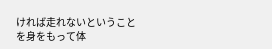ければ走れないということを身をもって体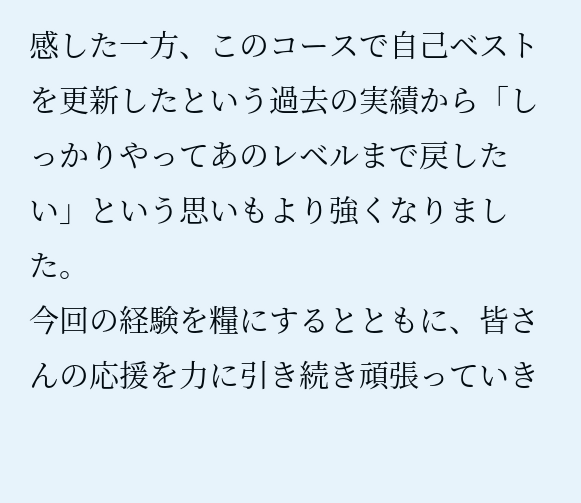感した一方、このコースで自己ベストを更新したという過去の実績から「しっかりやってあのレベルまで戻したい」という思いもより強くなりました。
今回の経験を糧にするとともに、皆さんの応援を力に引き続き頑張っていき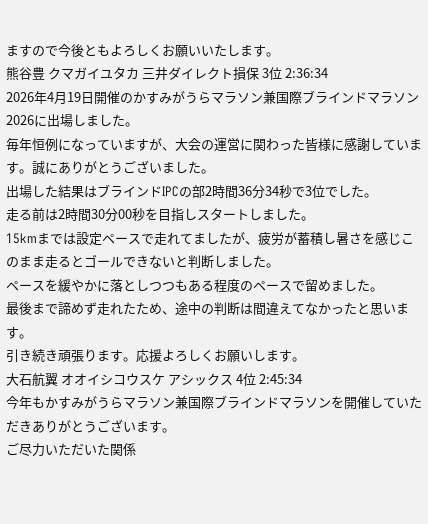ますので今後ともよろしくお願いいたします。
熊谷豊 クマガイユタカ 三井ダイレクト損保 3位 2:36:34
2026年4月19日開催のかすみがうらマラソン兼国際ブラインドマラソン2026に出場しました。
毎年恒例になっていますが、大会の運営に関わった皆様に感謝しています。誠にありがとうございました。
出場した結果はブラインドIPCの部2時間36分34秒で3位でした。
走る前は2時間30分00秒を目指しスタートしました。
15kmまでは設定ペースで走れてましたが、疲労が蓄積し暑さを感じこのまま走るとゴールできないと判断しました。
ペースを緩やかに落としつつもある程度のペースで留めました。
最後まで諦めず走れたため、途中の判断は間違えてなかったと思います。
引き続き頑張ります。応援よろしくお願いします。
大石航翼 オオイシコウスケ アシックス 4位 2:45:34
今年もかすみがうらマラソン兼国際ブラインドマラソンを開催していただきありがとうございます。
ご尽力いただいた関係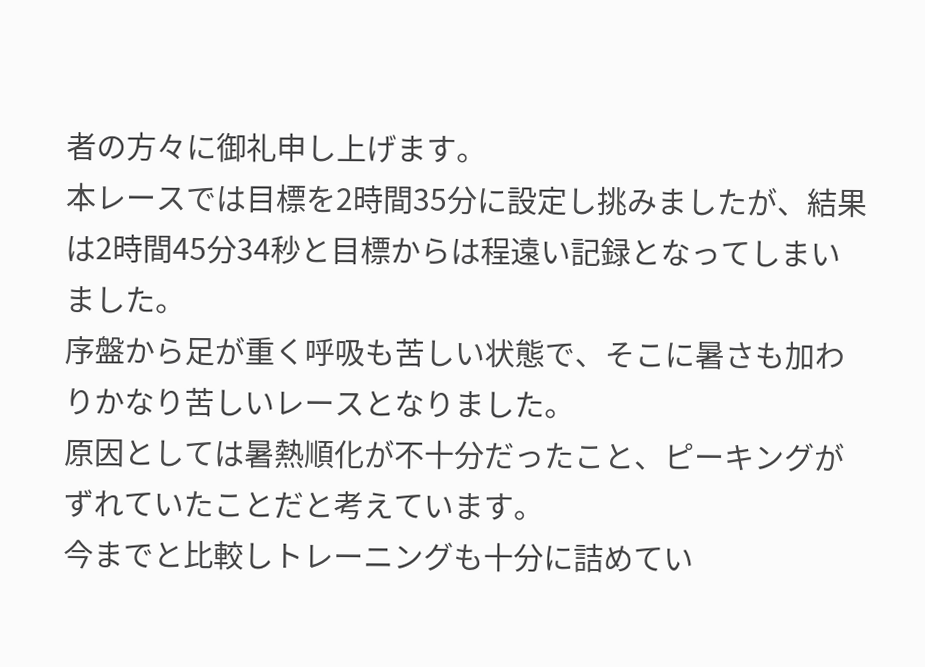者の方々に御礼申し上げます。
本レースでは目標を2時間35分に設定し挑みましたが、結果は2時間45分34秒と目標からは程遠い記録となってしまいました。
序盤から足が重く呼吸も苦しい状態で、そこに暑さも加わりかなり苦しいレースとなりました。
原因としては暑熱順化が不十分だったこと、ピーキングがずれていたことだと考えています。
今までと比較しトレーニングも十分に詰めてい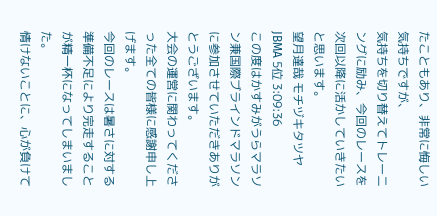たこともあり、非常に悔しい気持ちですが、
気持ちを切り替えてトレーニングに励み、今回のレースを次回以降に活かしていきたいと思います。
望月達哉 モチヅキタツヤ JBMA 5位 3:09:36
この度はかすみがうらマラソン兼国際ブラインドマラソンに参加させていただきありがとうございます。
大会の運営に関わってくださった全ての皆様に感謝申し上げます。
今回のレースは暑さに対する準備不足により完走することが精一杯になってしまいました。
情けないことに、心が負けて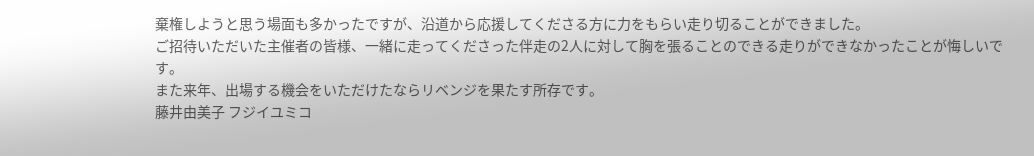棄権しようと思う場面も多かったですが、沿道から応援してくださる方に力をもらい走り切ることができました。
ご招待いただいた主催者の皆様、一緒に走ってくださった伴走の2人に対して胸を張ることのできる走りができなかったことが悔しいです。
また来年、出場する機会をいただけたならリベンジを果たす所存です。
藤井由美子 フジイユミコ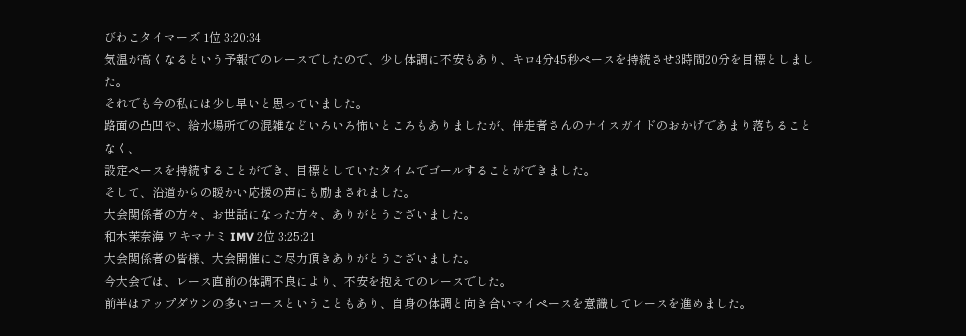びわこタイマーズ 1位 3:20:34
気温が高くなるという予報でのレースでしたので、少し体調に不安もあり、キロ4分45秒ペースを持続させ3時間20分を目標としました。
それでも今の私には少し早いと思っていました。
路面の凸凹や、給水場所での混雑などいろいろ怖いところもありましたが、伴走者さんのナイスガイドのおかげであまり落ちることなく、
設定ペースを持続することができ、目標としていたタイムでゴールすることができました。
そして、沿道からの暖かい応援の声にも励まされました。
大会関係者の方々、お世話になった方々、ありがとうございました。
和木茉奈海 ワキマナミ IMV 2位 3:25:21
大会関係者の皆様、大会開催にご尽力頂きありがとうございました。
今大会では、レース直前の体調不良により、不安を抱えてのレースでした。
前半はアップダウンの多いコースということもあり、自身の体調と向き合いマイペースを意識してレースを進めました。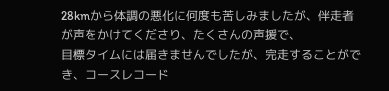28kmから体調の悪化に何度も苦しみましたが、伴走者が声をかけてくださり、たくさんの声援で、
目標タイムには届きませんでしたが、完走することができ、コースレコード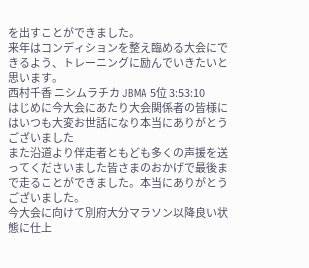を出すことができました。
来年はコンディションを整え臨める大会にできるよう、トレーニングに励んでいきたいと思います。
西村千香 ニシムラチカ JBMA 5位 3:53:10
はじめに今大会にあたり大会関係者の皆様にはいつも大変お世話になり本当にありがとうございました
また沿道より伴走者ともども多くの声援を送ってくださいました皆さまのおかげで最後まで走ることができました。本当にありがとうございました。
今大会に向けて別府大分マラソン以降良い状態に仕上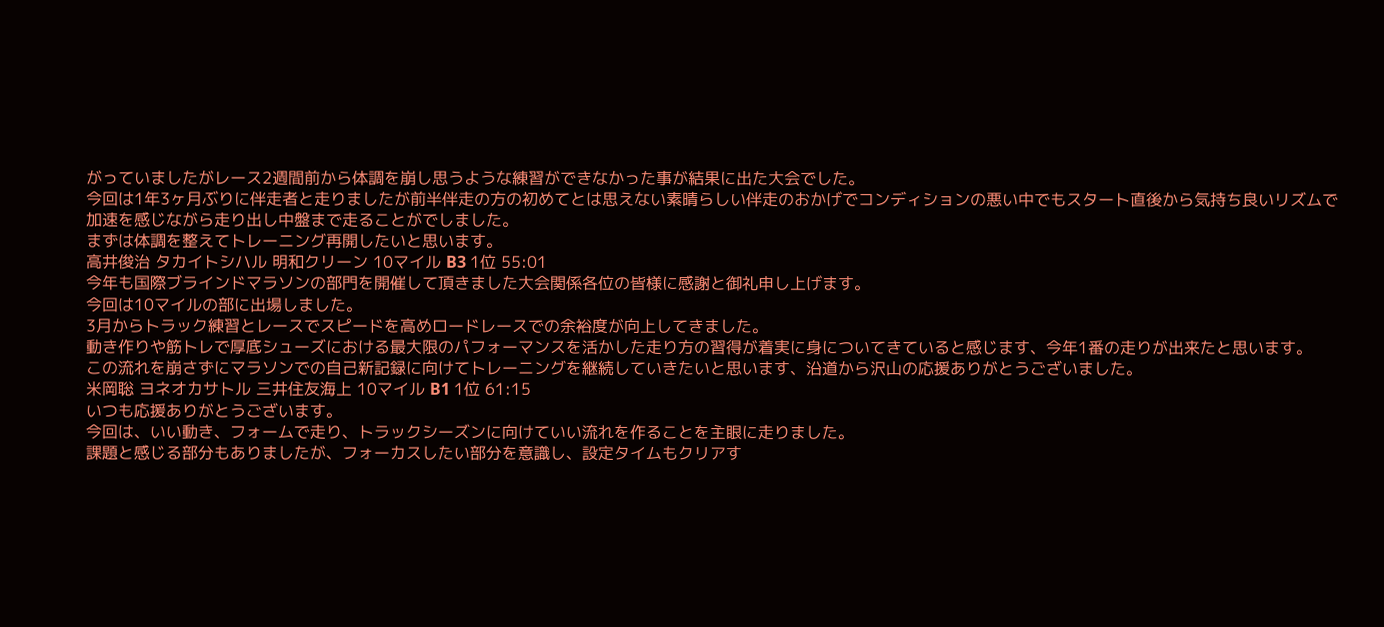がっていましたがレース2週間前から体調を崩し思うような練習ができなかった事が結果に出た大会でした。
今回は1年3ヶ月ぶりに伴走者と走りましたが前半伴走の方の初めてとは思えない素晴らしい伴走のおかげでコンディションの悪い中でもスタート直後から気持ち良いリズムで加速を感じながら走り出し中盤まで走ることがでしました。
まずは体調を整えてトレーニング再開したいと思います。
高井俊治 タカイトシハル 明和クリーン 10マイル B3 1位 55:01
今年も国際ブラインドマラソンの部門を開催して頂きました大会関係各位の皆様に感謝と御礼申し上げます。
今回は10マイルの部に出場しました。
3月からトラック練習とレースでスピードを高めロードレースでの余裕度が向上してきました。
動き作りや筋トレで厚底シューズにおける最大限のパフォーマンスを活かした走り方の習得が着実に身についてきていると感じます、今年1番の走りが出来たと思います。
この流れを崩さずにマラソンでの自己新記録に向けてトレーニングを継続していきたいと思います、沿道から沢山の応援ありがとうございました。
米岡聡 ヨネオカサトル 三井住友海上 10マイル B1 1位 61:15
いつも応援ありがとうございます。
今回は、いい動き、フォームで走り、トラックシーズンに向けていい流れを作ることを主眼に走りました。
課題と感じる部分もありましたが、フォーカスしたい部分を意識し、設定タイムもクリアす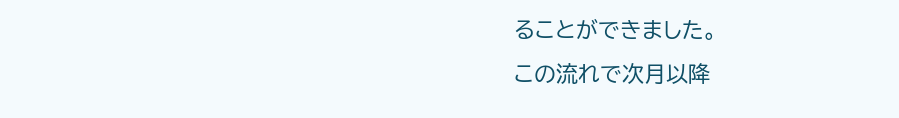ることができました。
この流れで次月以降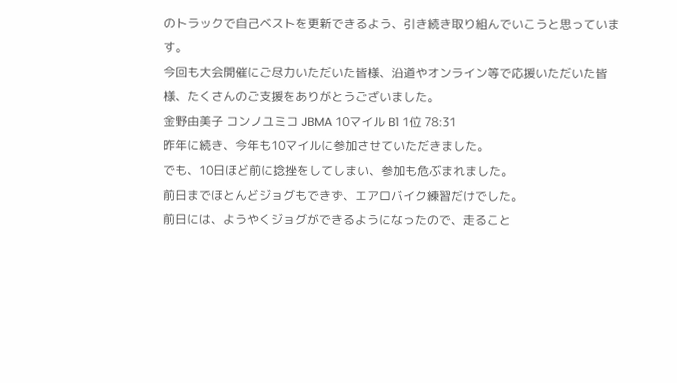のトラックで自己ベストを更新できるよう、引き続き取り組んでいこうと思っています。
今回も大会開催にご尽力いただいた皆様、沿道やオンライン等で応援いただいた皆様、たくさんのご支援をありがとうございました。
金野由美子 コンノユミコ JBMA 10マイル B1 1位 78:31
昨年に続き、今年も10マイルに参加させていただきました。
でも、10日ほど前に捻挫をしてしまい、参加も危ぶまれました。
前日までほとんどジョグもできず、エアロバイク練習だけでした。
前日には、ようやくジョグができるようになったので、走ること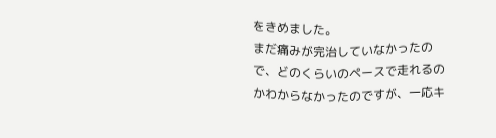をきめました。
まだ痛みが完治していなかったので、どのくらいのペースで走れるのかわからなかったのですが、一応キ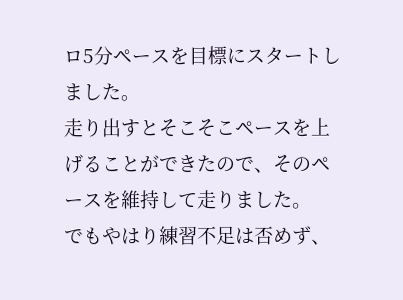ロ5分ペースを目標にスタートしました。
走り出すとそこそこペースを上げることができたので、そのペースを維持して走りました。
でもやはり練習不足は否めず、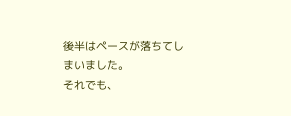後半はペースが落ちてしまいました。
それでも、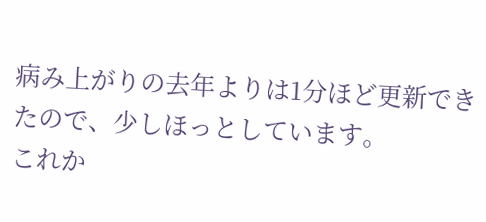病み上がりの去年よりは1分ほど更新できたので、少しほっとしています。
これか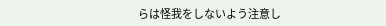らは怪我をしないよう注意し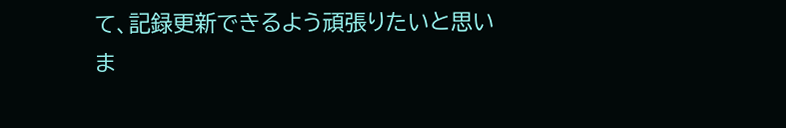て、記録更新できるよう頑張りたいと思いま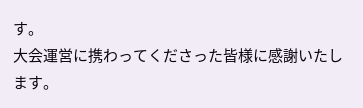す。
大会運営に携わってくださった皆様に感謝いたします。